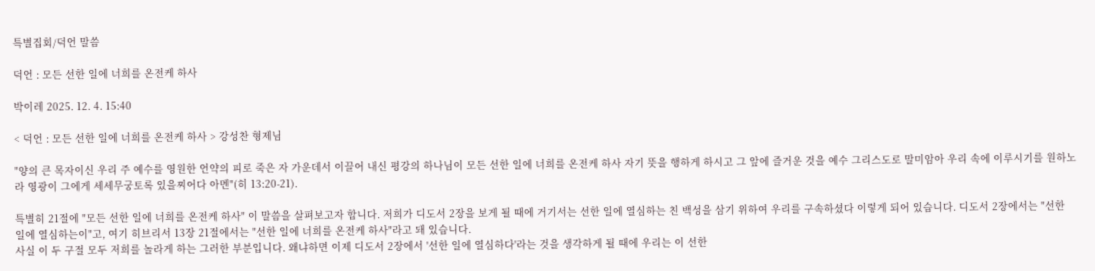특별집회/덕언 말씀

덕언 : 모든 선한 일에 너희를 온전케 하사

박이레 2025. 12. 4. 15:40

< 덕언 : 모든 선한 일에 너희를 온전케 하사 > 강성찬 형제님

"양의 큰 목자이신 우리 주 예수를 영원한 언약의 피로 죽은 자 가운데서 이끌어 내신 평강의 하나님이 모든 선한 일에 너희를 온전케 하사 자기 뜻을 행하게 하시고 그 앞에 즐거운 것을 예수 그리스도로 말미암아 우리 속에 이루시기를 원하노라 영광이 그에게 세세무궁토록 있을찌어다 아멘"(히 13:20-21).

특별히 21절에 "모든 선한 일에 너희를 온전케 하사" 이 말씀을 살펴보고자 합니다. 저희가 디도서 2장을 보게 될 때에 거기서는 선한 일에 열심하는 친 백성을 삼기 위하여 우리를 구속하셨다 이렇게 되어 있습니다. 디도서 2장에서는 "선한 일에 열심하는이"고, 여기 히브리서 13장 21절에서는 "선한 일에 너희를 온전케 하사"라고 돼 있습니다.
사실 이 두 구절 모두 저희를 놀라게 하는 그러한 부분입니다. 왜냐하면 이제 디도서 2장에서 '선한 일에 열심하다'라는 것을 생각하게 될 때에 우리는 이 선한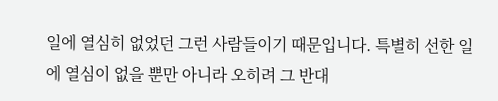일에 열심히 없었던 그런 사람들이기 때문입니다. 특별히 선한 일에 열심이 없을 뿐만 아니라 오히려 그 반대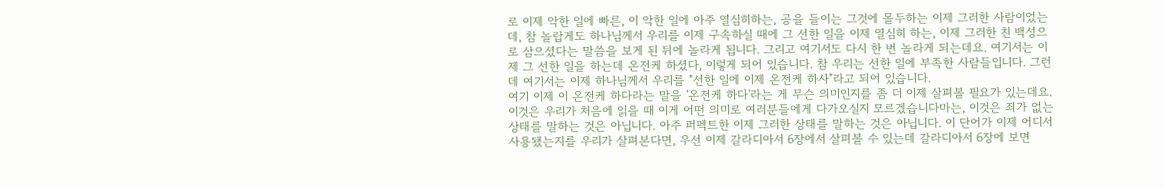로 이제 악한 일에 빠른, 이 악한 일에 아주 열심히하는, 공을 들이는 그것에 몰두하는 이제 그러한 사람이었는데, 참 놀랍게도 하나님께서 우리를 이제 구속하실 때에 그 선한 일을 이제 열심히 하는, 이제 그러한 친 백성으로 삼으셨다는 말씀을 보게 된 뒤에 놀라게 됩니다. 그리고 여기서도 다시 한 번 놀라게 되는데요. 여기서는 이제 그 선한 일을 하는데 온전케 하셨다, 이렇게 되어 있습니다. 참 우리는 선한 일에 부족한 사람들입니다. 그런데 여기서는 이제 하나님께서 우리를 "선한 일에 이제 온전케 하사"라고 되어 있습니다.
여기 이제 이 온전케 하다라는 말을 '온전케 하다'라는 게 무슨 의미인지를 좀 더 이제 살펴볼 필요가 있는데요. 이것은 우리가 처음에 읽을 때 이게 어떤 의미로 여러분들에게 다가오실지 모르겠습니다마는, 이것은 죄가 없는 상태를 말하는 것은 아닙니다. 아주 퍼펙트한 이제 그러한 상태를 말하는 것은 아닙니다. 이 단어가 이제 어디서 사용됐는지를 우리가 살펴본다면, 우선 이제 갈라디아서 6장에서 살펴볼 수 있는데 갈라디아서 6장에 보면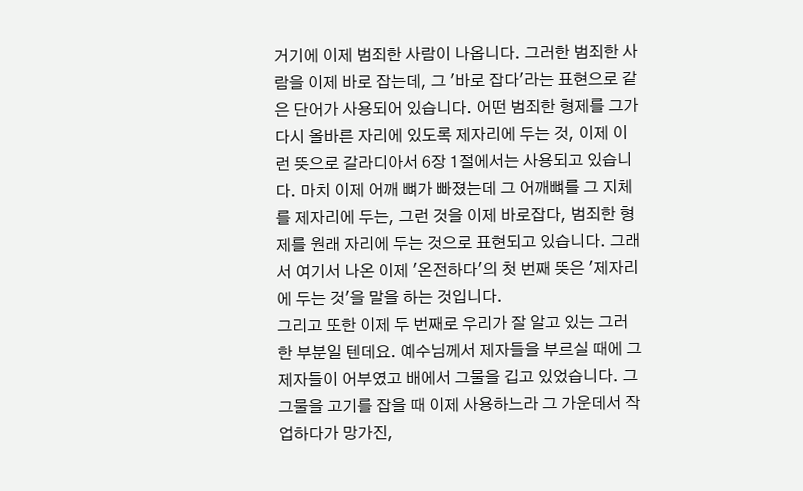거기에 이제 범죄한 사람이 나옵니다. 그러한 범죄한 사람을 이제 바로 잡는데, 그 '바로 잡다'라는 표현으로 같은 단어가 사용되어 있습니다. 어떤 범죄한 형제를 그가 다시 올바른 자리에 있도록 제자리에 두는 것, 이제 이런 뜻으로 갈라디아서 6장 1절에서는 사용되고 있습니다. 마치 이제 어깨 뼈가 빠졌는데 그 어깨뼈를 그 지체를 제자리에 두는, 그런 것을 이제 바로잡다, 범죄한 형제를 원래 자리에 두는 것으로 표현되고 있습니다. 그래서 여기서 나온 이제 '온전하다'의 첫 번째 뜻은 '제자리에 두는 것'을 말을 하는 것입니다.
그리고 또한 이제 두 번째로 우리가 잘 알고 있는 그러한 부분일 텐데요. 예수님께서 제자들을 부르실 때에 그 제자들이 어부였고 배에서 그물을 깁고 있었습니다. 그 그물을 고기를 잡을 때 이제 사용하느라 그 가운데서 작업하다가 망가진,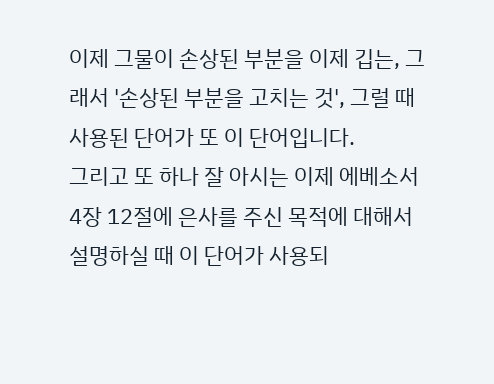이제 그물이 손상된 부분을 이제 깁는, 그래서 '손상된 부분을 고치는 것', 그럴 때 사용된 단어가 또 이 단어입니다.
그리고 또 하나 잘 아시는 이제 에베소서 4장 12절에 은사를 주신 목적에 대해서 설명하실 때 이 단어가 사용되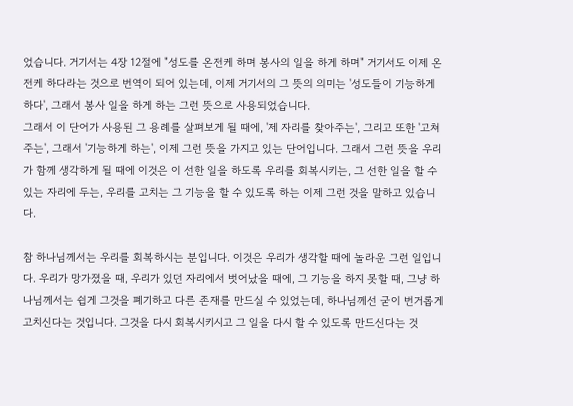었습니다. 거기서는 4장 12절에 "성도를 온전케 하며 봉사의 일을 하게 하며" 거기서도 이제 온전케 하다라는 것으로 번역이 되어 있는데, 이제 거기서의 그 뜻의 의미는 '성도들이 기능하게 하다', 그래서 봉사 일을 하게 하는 그런 뜻으로 사용되었습니다.
그래서 이 단어가 사용된 그 용례를 살펴보게 될 때에, '제 자리를 찾아주는', 그리고 또한 '고쳐주는', 그래서 '기능하게 하는', 이제 그런 뜻을 가지고 있는 단어입니다. 그래서 그런 뜻을 우리가 함께 생각하게 될 때에 이것은 이 선한 일을 하도록 우리를 회복시키는, 그 선한 일을 할 수 있는 자리에 두는, 우리를 고치는 그 기능을 할 수 있도록 하는 이제 그런 것을 말하고 있습니다.

참 하나님께서는 우리를 회복하시는 분입니다. 이것은 우리가 생각할 때에 놀라운 그런 일입니다. 우리가 망가졌을 때, 우리가 있던 자리에서 벗어났을 때에, 그 기능을 하지 못할 때, 그냥 하나님께서는 쉽게 그것을 폐기하고 다른 존재를 만드실 수 있었는데, 하나님께선 굳이 번거롭게 고치신다는 것입니다. 그것을 다시 회복시키시고 그 일을 다시 할 수 있도록 만드신다는 것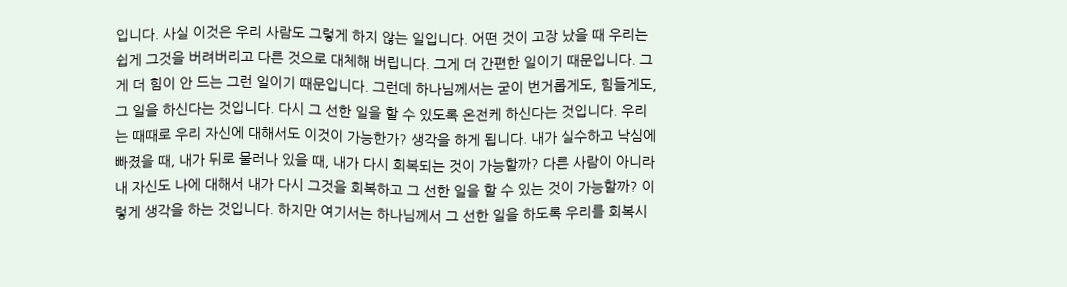입니다. 사실 이것은 우리 사람도 그렇게 하지 않는 일입니다. 어떤 것이 고장 났을 때 우리는 쉽게 그것을 버려버리고 다른 것으로 대체해 버립니다. 그게 더 간편한 일이기 때문입니다. 그게 더 힘이 안 드는 그런 일이기 때문입니다. 그런데 하나님께서는 굳이 번거롭게도, 힘들게도, 그 일을 하신다는 것입니다. 다시 그 선한 일을 할 수 있도록 온전케 하신다는 것입니다. 우리는 때때로 우리 자신에 대해서도 이것이 가능한가? 생각을 하게 됩니다. 내가 실수하고 낙심에 빠졌을 때, 내가 뒤로 물러나 있을 때, 내가 다시 회복되는 것이 가능할까? 다른 사람이 아니라 내 자신도 나에 대해서 내가 다시 그것을 회복하고 그 선한 일을 할 수 있는 것이 가능할까? 이렇게 생각을 하는 것입니다. 하지만 여기서는 하나님께서 그 선한 일을 하도록 우리를 회복시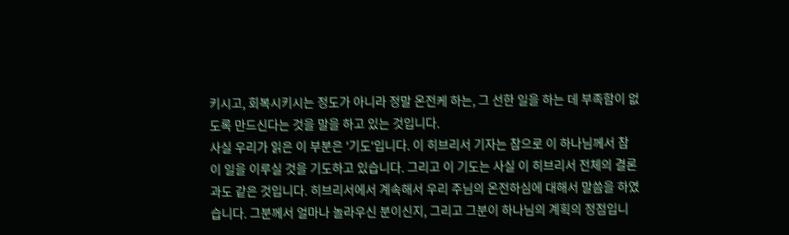키시고, 회복시키시는 정도가 아니라 정말 온전케 하는, 그 선한 일을 하는 데 부족함이 없도록 만드신다는 것을 말을 하고 있는 것입니다.
사실 우리가 읽은 이 부분은 '기도'입니다. 이 히브리서 기자는 참으로 이 하나님께서 참 이 일을 이루실 것을 기도하고 있습니다. 그리고 이 기도는 사실 이 히브리서 전체의 결론과도 같은 것입니다. 히브리서에서 계속해서 우리 주님의 온전하심에 대해서 말씀을 하였습니다. 그분께서 얼마나 놀라우신 분이신지, 그리고 그분이 하나님의 계획의 정점입니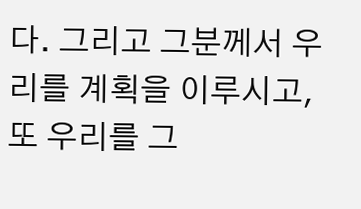다. 그리고 그분께서 우리를 계획을 이루시고, 또 우리를 그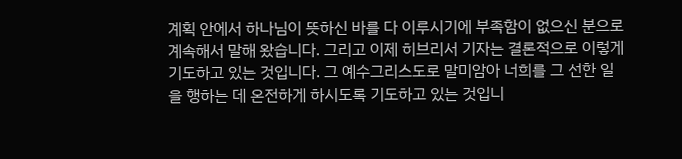계획 안에서 하나님이 뜻하신 바를 다 이루시기에 부족함이 없으신 분으로 계속해서 말해 왔습니다. 그리고 이제 히브리서 기자는 결론적으로 이렇게 기도하고 있는 것입니다. 그 예수그리스도로 말미암아 너희를 그 선한 일을 행하는 데 온전하게 하시도록 기도하고 있는 것입니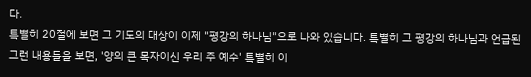다.
특별히 20절에 보면 그 기도의 대상이 이제 "평강의 하나님"으로 나와 있습니다. 특별히 그 평강의 하나님과 언급된 그런 내용들을 보면, '양의 큰 목자이신 우리 주 예수' 특별히 이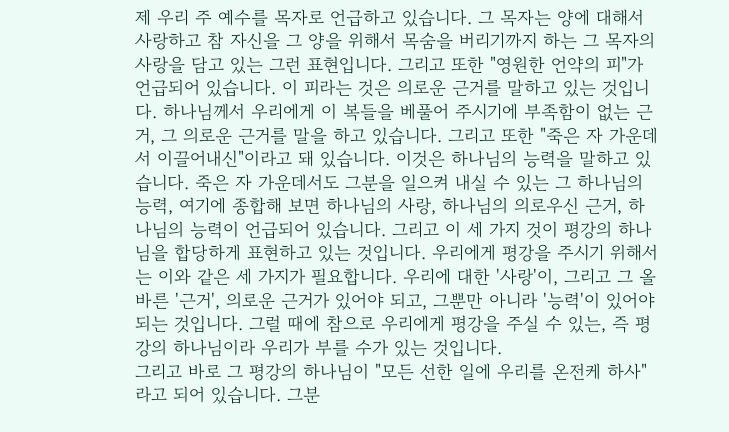제 우리 주 예수를 목자로 언급하고 있습니다. 그 목자는 양에 대해서 사랑하고 참 자신을 그 양을 위해서 목숨을 버리기까지 하는 그 목자의 사랑을 담고 있는 그런 표현입니다. 그리고 또한 "영원한 언약의 피"가 언급되어 있습니다. 이 피라는 것은 의로운 근거를 말하고 있는 것입니다. 하나님께서 우리에게 이 복들을 베풀어 주시기에 부족함이 없는 근거, 그 의로운 근거를 말을 하고 있습니다. 그리고 또한 "죽은 자 가운데서 이끌어내신"이라고 돼 있습니다. 이것은 하나님의 능력을 말하고 있습니다. 죽은 자 가운데서도 그분을 일으켜 내실 수 있는 그 하나님의 능력, 여기에 종합해 보면 하나님의 사랑, 하나님의 의로우신 근거, 하나님의 능력이 언급되어 있습니다. 그리고 이 세 가지 것이 평강의 하나님을 합당하게 표현하고 있는 것입니다. 우리에게 평강을 주시기 위해서는 이와 같은 세 가지가 필요합니다. 우리에 대한 '사랑'이, 그리고 그 올바른 '근거', 의로운 근거가 있어야 되고, 그뿐만 아니라 '능력'이 있어야 되는 것입니다. 그럴 때에 참으로 우리에게 평강을 주실 수 있는, 즉 평강의 하나님이라 우리가 부를 수가 있는 것입니다.
그리고 바로 그 평강의 하나님이 "모든 선한 일에 우리를 온전케 하사"라고 되어 있습니다. 그분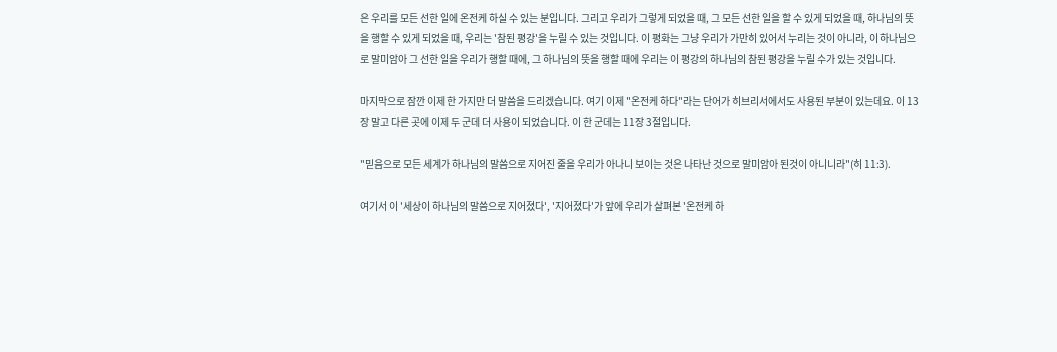은 우리를 모든 선한 일에 온전케 하실 수 있는 분입니다. 그리고 우리가 그렇게 되었을 때, 그 모든 선한 일을 할 수 있게 되었을 때, 하나님의 뜻을 행할 수 있게 되었을 때, 우리는 '참된 평강'을 누릴 수 있는 것입니다. 이 평화는 그냥 우리가 가만히 있어서 누리는 것이 아니라, 이 하나님으로 말미암아 그 선한 일을 우리가 행할 때에, 그 하나님의 뜻을 행할 때에 우리는 이 평강의 하나님의 참된 평강을 누릴 수가 있는 것입니다.

마지막으로 잠깐 이제 한 가지만 더 말씀을 드리겠습니다. 여기 이제 "온전케 하다"라는 단어가 히브리서에서도 사용된 부분이 있는데요. 이 13장 말고 다른 곳에 이제 두 군데 더 사용이 되었습니다. 이 한 군데는 11장 3절입니다.

"믿음으로 모든 세계가 하나님의 말씀으로 지어진 줄을 우리가 아나니 보이는 것은 나타난 것으로 말미암아 된것이 아니니라"(히 11:3).

여기서 이 '세상이 하나님의 말씀으로 지어졌다', '지어졌다'가 앞에 우리가 살펴본 '온전케 하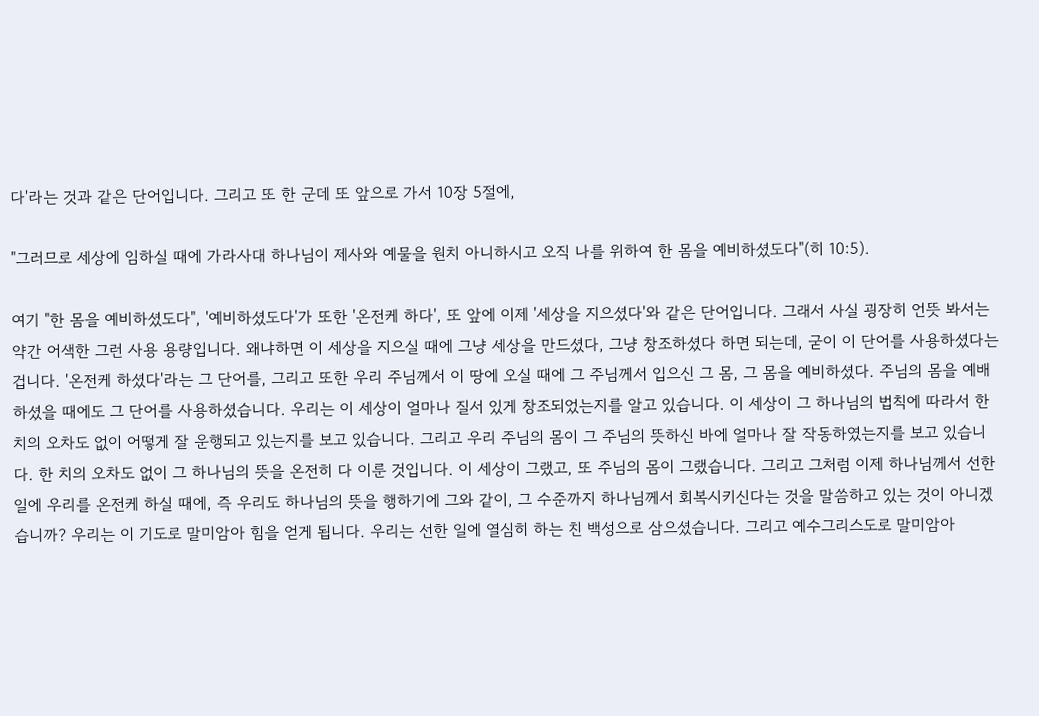다'라는 것과 같은 단어입니다. 그리고 또 한 군데 또 앞으로 가서 10장 5절에,

"그러므로 세상에 임하실 때에 가라사대 하나님이 제사와 예물을 원치 아니하시고 오직 나를 위하여 한 몸을 예비하셨도다"(히 10:5).

여기 "한 몸을 예비하셨도다", '예비하셨도다'가 또한 '온전케 하다', 또 앞에 이제 '세상을 지으셨다'와 같은 단어입니다. 그래서 사실 굉장히 언뜻 봐서는 약간 어색한 그런 사용 용량입니다. 왜냐하면 이 세상을 지으실 때에 그냥 세상을 만드셨다, 그냥 창조하셨다 하면 되는데, 굳이 이 단어를 사용하셨다는 겁니다. '온전케 하셨다'라는 그 단어를, 그리고 또한 우리 주님께서 이 땅에 오실 때에 그 주님께서 입으신 그 몸, 그 몸을 예비하셨다. 주님의 몸을 예배하셨을 때에도 그 단어를 사용하셨습니다. 우리는 이 세상이 얼마나 질서 있게 창조되었는지를 알고 있습니다. 이 세상이 그 하나님의 법칙에 따라서 한 치의 오차도 없이 어떻게 잘 운행되고 있는지를 보고 있습니다. 그리고 우리 주님의 몸이 그 주님의 뜻하신 바에 얼마나 잘 작동하였는지를 보고 있습니다. 한 치의 오차도 없이 그 하나님의 뜻을 온전히 다 이룬 것입니다. 이 세상이 그랬고, 또 주님의 몸이 그랬습니다. 그리고 그처럼 이제 하나님께서 선한 일에 우리를 온전케 하실 때에, 즉 우리도 하나님의 뜻을 행하기에 그와 같이, 그 수준까지 하나님께서 회복시키신다는 것을 말씀하고 있는 것이 아니겠습니까? 우리는 이 기도로 말미암아 힘을 얻게 됩니다. 우리는 선한 일에 열심히 하는 친 백성으로 삼으셨습니다. 그리고 예수그리스도로 말미암아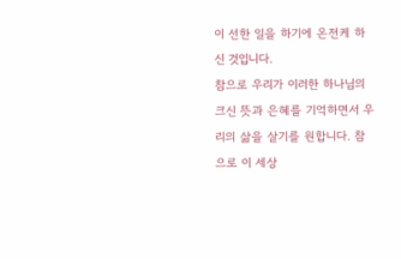이 선한 일을 하기에 온전케 하신 것입니다.
참으로 우리가 이러한 하나님의 크신 뜻과 은혜를 기억하면서 우리의 삶을 살기를 원합니다. 참으로 이 세상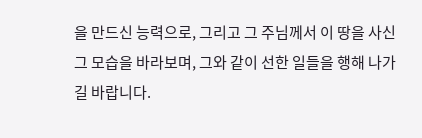을 만드신 능력으로, 그리고 그 주님께서 이 땅을 사신 그 모습을 바라보며, 그와 같이 선한 일들을 행해 나가길 바랍니다.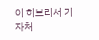이 히브리서 기자처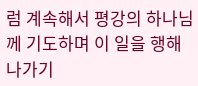럼 계속해서 평강의 하나님께 기도하며 이 일을 행해 나가기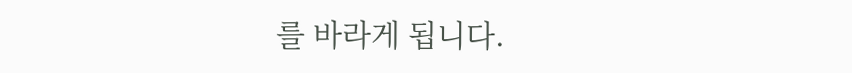를 바라게 됩니다.